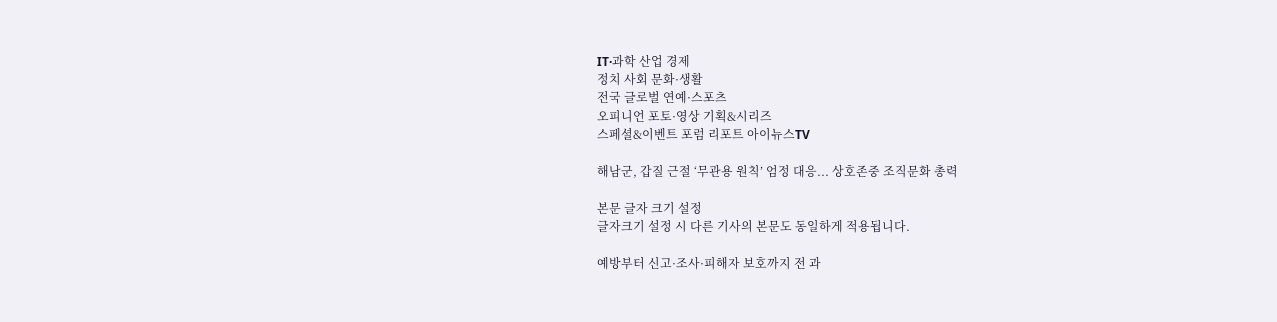IT·과학 산업 경제
정치 사회 문화·생활
전국 글로벌 연예·스포츠
오피니언 포토·영상 기획&시리즈
스페셜&이벤트 포럼 리포트 아이뉴스TV

해남군, 갑질 근절 ‘무관용 원칙’ 엄정 대응... 상호존중 조직문화 총력

본문 글자 크기 설정
글자크기 설정 시 다른 기사의 본문도 동일하게 적용됩니다.

예방부터 신고·조사·피해자 보호까지 전 과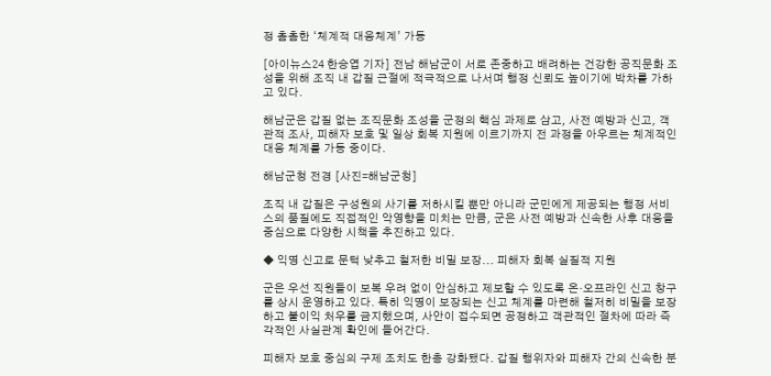정 촘촘한 ‘체계적 대응체계’ 가동

[아이뉴스24 한승엽 기자] 전남 해남군이 서로 존중하고 배려하는 건강한 공직문화 조성을 위해 조직 내 갑질 근절에 적극적으로 나서며 행정 신뢰도 높이기에 박차를 가하고 있다.

해남군은 갑질 없는 조직문화 조성을 군정의 핵심 과제로 삼고, 사전 예방과 신고, 객관적 조사, 피해자 보호 및 일상 회복 지원에 이르기까지 전 과정을 아우르는 체계적인 대응 체계를 가동 중이다.

해남군청 전경 [사진=해남군청]

조직 내 갑질은 구성원의 사기를 저하시킬 뿐만 아니라 군민에게 제공되는 행정 서비스의 품질에도 직접적인 악영향을 미치는 만큼, 군은 사전 예방과 신속한 사후 대응을 중심으로 다양한 시책을 추진하고 있다.

◆ 익명 신고로 문턱 낮추고 철저한 비밀 보장... 피해자 회복 실질적 지원

군은 우선 직원들이 보복 우려 없이 안심하고 제보할 수 있도록 온·오프라인 신고 창구를 상시 운영하고 있다. 특히 익명이 보장되는 신고 체계를 마련해 철저히 비밀을 보장하고 불이익 처우를 금지했으며, 사안이 접수되면 공정하고 객관적인 절차에 따라 즉각적인 사실관계 확인에 들어간다.

피해자 보호 중심의 구제 조치도 한층 강화됐다. 갑질 행위자와 피해자 간의 신속한 분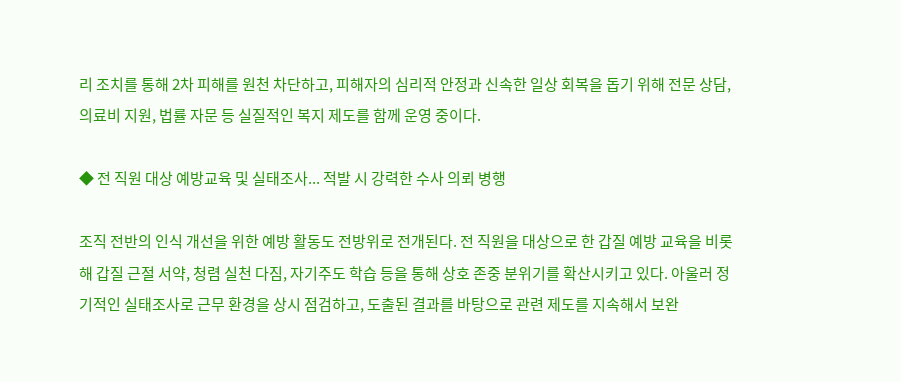리 조치를 통해 2차 피해를 원천 차단하고, 피해자의 심리적 안정과 신속한 일상 회복을 돕기 위해 전문 상담, 의료비 지원, 법률 자문 등 실질적인 복지 제도를 함께 운영 중이다.

◆ 전 직원 대상 예방교육 및 실태조사... 적발 시 강력한 수사 의뢰 병행

조직 전반의 인식 개선을 위한 예방 활동도 전방위로 전개된다. 전 직원을 대상으로 한 갑질 예방 교육을 비롯해 갑질 근절 서약, 청렴 실천 다짐, 자기주도 학습 등을 통해 상호 존중 분위기를 확산시키고 있다. 아울러 정기적인 실태조사로 근무 환경을 상시 점검하고, 도출된 결과를 바탕으로 관련 제도를 지속해서 보완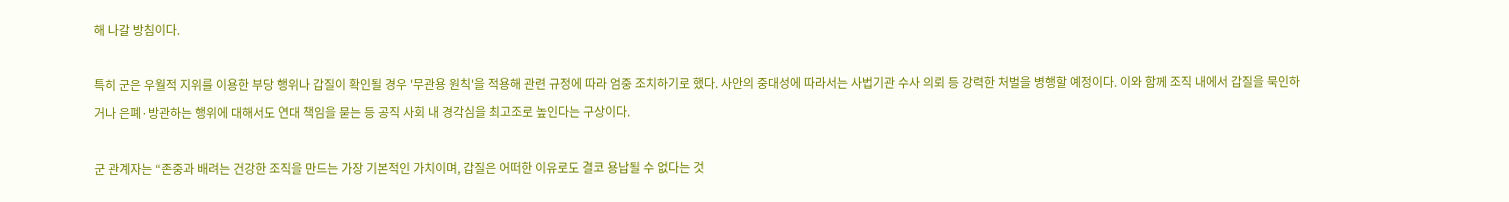해 나갈 방침이다.

특히 군은 우월적 지위를 이용한 부당 행위나 갑질이 확인될 경우 '무관용 원칙'을 적용해 관련 규정에 따라 엄중 조치하기로 했다. 사안의 중대성에 따라서는 사법기관 수사 의뢰 등 강력한 처벌을 병행할 예정이다. 이와 함께 조직 내에서 갑질을 묵인하거나 은폐·방관하는 행위에 대해서도 연대 책임을 묻는 등 공직 사회 내 경각심을 최고조로 높인다는 구상이다.

군 관계자는 “존중과 배려는 건강한 조직을 만드는 가장 기본적인 가치이며, 갑질은 어떠한 이유로도 결코 용납될 수 없다는 것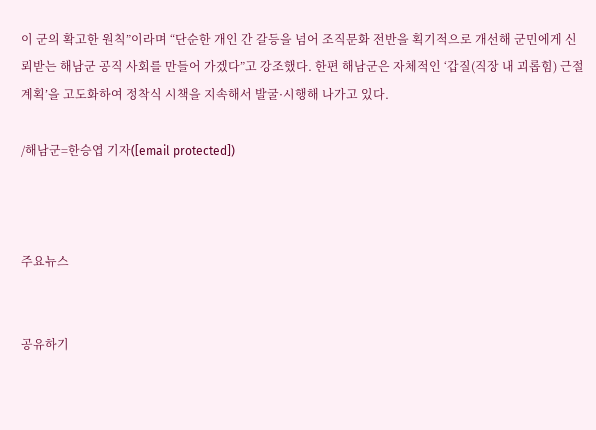이 군의 확고한 원칙”이라며 “단순한 개인 간 갈등을 넘어 조직문화 전반을 획기적으로 개선해 군민에게 신뢰받는 해남군 공직 사회를 만들어 가겠다”고 강조했다. 한편 해남군은 자체적인 ‘갑질(직장 내 괴롭힘) 근절 계획’을 고도화하여 정착식 시책을 지속해서 발굴·시행해 나가고 있다.

/해남군=한승엽 기자([email protected])



주요뉴스


공유하기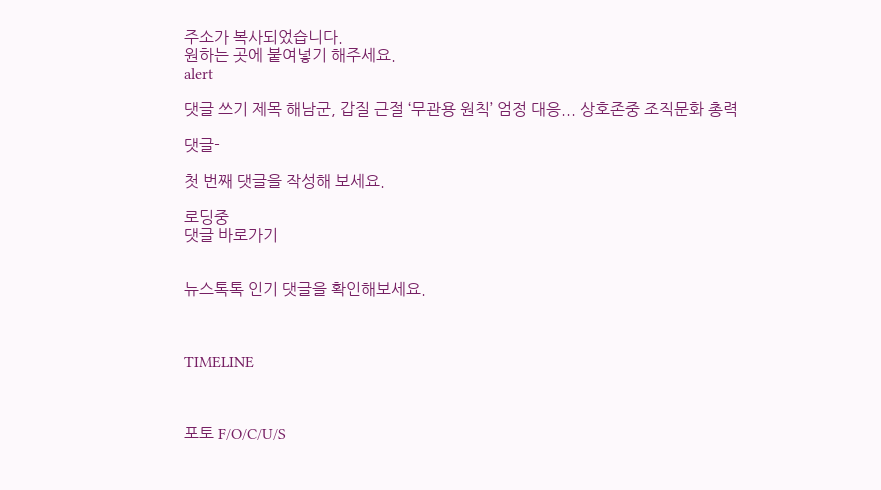주소가 복사되었습니다.
원하는 곳에 붙여넣기 해주세요.
alert

댓글 쓰기 제목 해남군, 갑질 근절 ‘무관용 원칙’ 엄정 대응... 상호존중 조직문화 총력

댓글-

첫 번째 댓글을 작성해 보세요.

로딩중
댓글 바로가기


뉴스톡톡 인기 댓글을 확인해보세요.



TIMELINE



포토 F/O/C/U/S